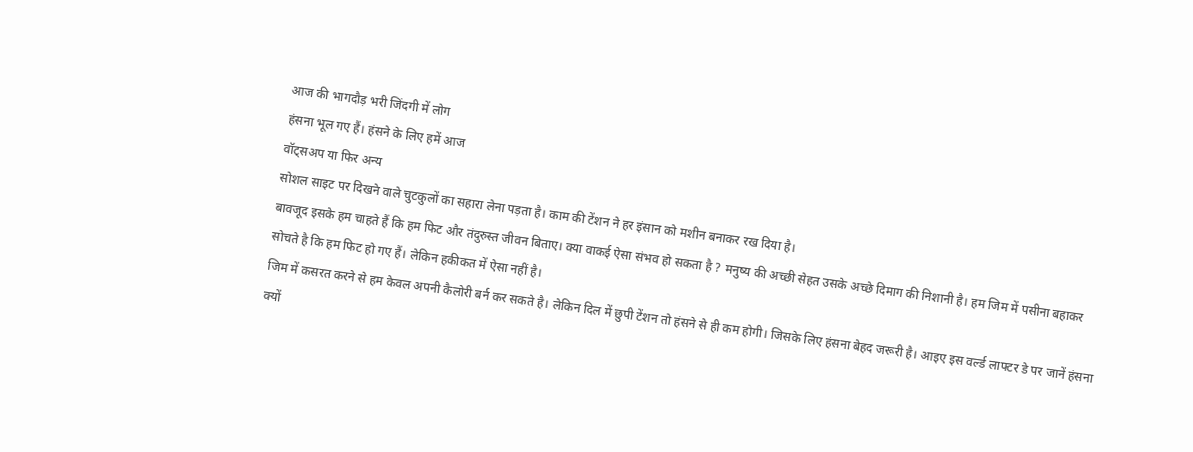आज की भागदौड़ भरी जिंदगी में लोग
हंसना भूल गए हैं। हंसने के लिए हमें आज
वॉट्सअप या फिर अन्य
सोशल साइट पर दिखने वाले चुटकुलों का सहारा लेना पड़ता है। काम की टेंशन ने हर इंसान को मशीन बनाकर रख दिया है।
बावजूद इसके हम चाहते हैं कि हम फिट और तंदुरुस्त जीवन बिताए। क्या वाकई ऐसा संभव हो सकता है ? मनुष्य की अच्छी सेहत उसके अच्छे दिमाग की निशानी है। हम जिम में पसीना बहाकर सोचते है कि हम फिट हो गए हैं। लेकिन हकीकत में ऐसा नहीं है।
जिम में कसरत करने से हम केवल अपनी कैलोरी बर्न कर सकते है। लेकिन दिल में छुपी टेंशन तो हंसने से ही कम होगी। जिसके लिए हंसना बेहद जरूरी है। आइए इस वर्ल्ड लाफ्टर डे पर जानें हंसना क्यों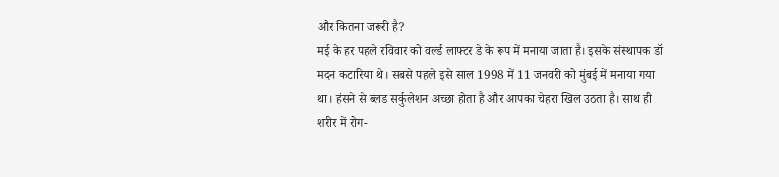और कितना जरूरी है?
मई के हर पहले रविवार को वर्ल्ड लाफ्टर डे के रूप में मनाया जाता है। इसके संस्थापक डॉ मदन कटारिया थे। सबसे पहले इसे साल 1998 में 11 जनवरी को मुंबई में मनाया गया था। हंसने से ब्लड सर्कुलेशन अच्छा होता है और आपका चेहरा खिल उठता है। साथ ही शरीर में रोग-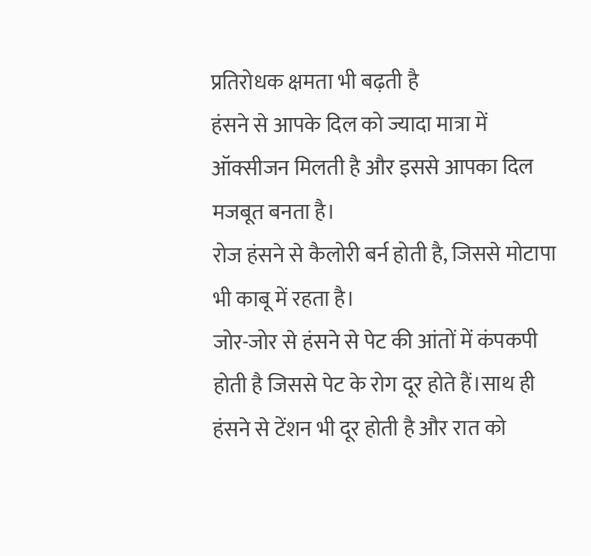प्रतिरोधक क्षमता भी बढ़ती है
हंसने से आपके दिल को ज्यादा मात्रा में ऑक्सीजन मिलती है और इससे आपका दिल मजबूत बनता है।
रोज हंसने से कैलोरी बर्न होती है, जिससे मोटापा भी काबू में रहता है।
जोर-जोर से हंसने से पेट की आंतों में कंपकपी होती है जिससे पेट के रोग दूर होते हैं।साथ ही हंसने से टेंशन भी दूर होती है और रात को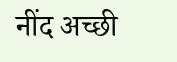नींद अच्छी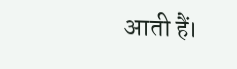आती हैं।